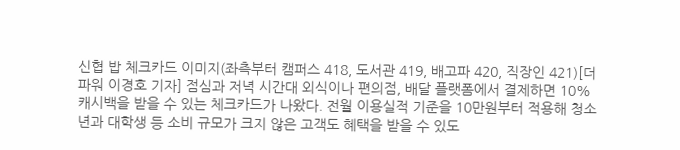신협 밥 체크카드 이미지(좌측부터 캠퍼스 418, 도서관 419, 배고파 420, 직장인 421)[더파워 이경호 기자] 점심과 저녁 시간대 외식이나 편의점, 배달 플랫폼에서 결제하면 10% 캐시백을 받을 수 있는 체크카드가 나왔다. 전월 이용실적 기준을 10만원부터 적용해 청소년과 대학생 등 소비 규모가 크지 않은 고객도 혜택을 받을 수 있도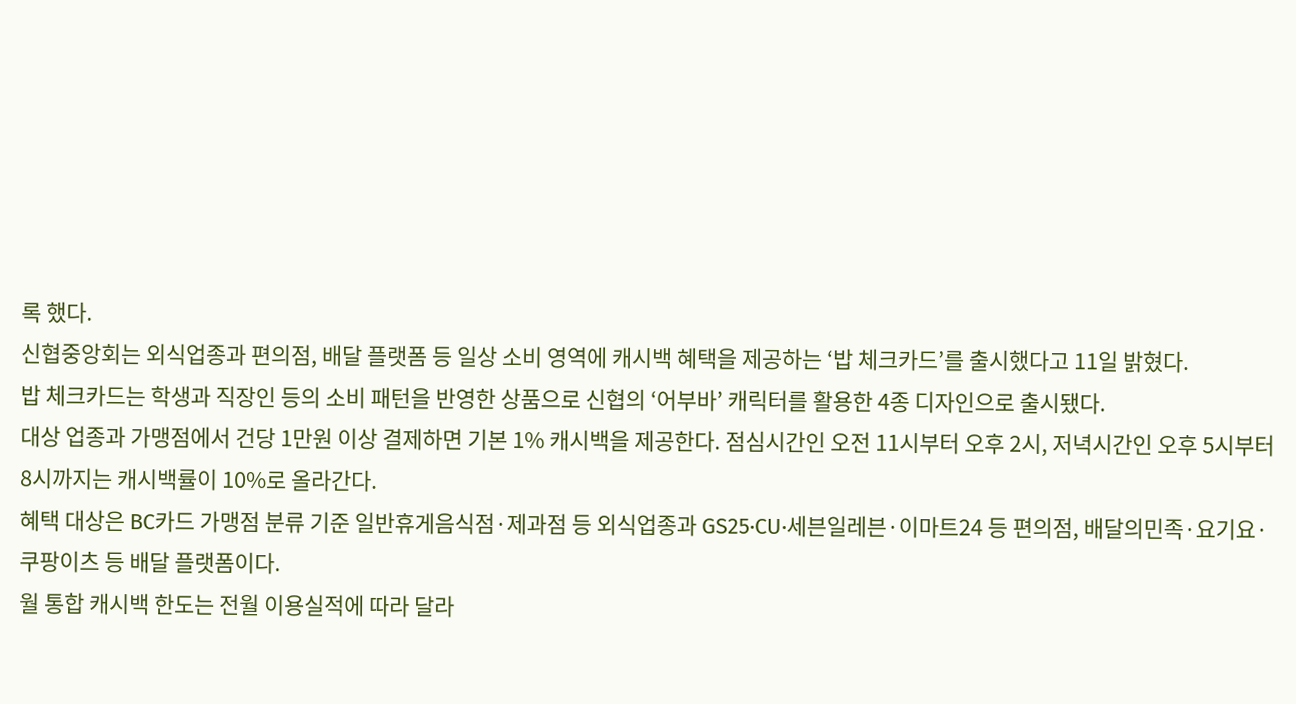록 했다.
신협중앙회는 외식업종과 편의점, 배달 플랫폼 등 일상 소비 영역에 캐시백 혜택을 제공하는 ‘밥 체크카드’를 출시했다고 11일 밝혔다.
밥 체크카드는 학생과 직장인 등의 소비 패턴을 반영한 상품으로 신협의 ‘어부바’ 캐릭터를 활용한 4종 디자인으로 출시됐다.
대상 업종과 가맹점에서 건당 1만원 이상 결제하면 기본 1% 캐시백을 제공한다. 점심시간인 오전 11시부터 오후 2시, 저녁시간인 오후 5시부터 8시까지는 캐시백률이 10%로 올라간다.
혜택 대상은 BC카드 가맹점 분류 기준 일반휴게음식점·제과점 등 외식업종과 GS25·CU·세븐일레븐·이마트24 등 편의점, 배달의민족·요기요·쿠팡이츠 등 배달 플랫폼이다.
월 통합 캐시백 한도는 전월 이용실적에 따라 달라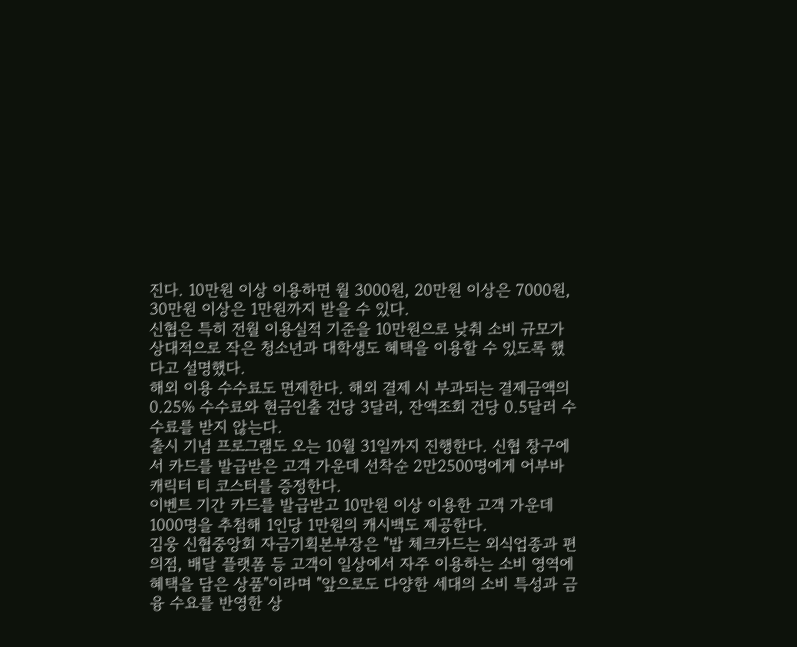진다. 10만원 이상 이용하면 월 3000원, 20만원 이상은 7000원, 30만원 이상은 1만원까지 받을 수 있다.
신협은 특히 전월 이용실적 기준을 10만원으로 낮춰 소비 규모가 상대적으로 작은 청소년과 대학생도 혜택을 이용할 수 있도록 했다고 설명했다.
해외 이용 수수료도 면제한다. 해외 결제 시 부과되는 결제금액의 0.25% 수수료와 현금인출 건당 3달러, 잔액조회 건당 0.5달러 수수료를 받지 않는다.
출시 기념 프로그램도 오는 10월 31일까지 진행한다. 신협 창구에서 카드를 발급받은 고객 가운데 선착순 2만2500명에게 어부바 캐릭터 티 코스터를 증정한다.
이벤트 기간 카드를 발급받고 10만원 이상 이용한 고객 가운데 1000명을 추첨해 1인당 1만원의 캐시백도 제공한다.
김웅 신협중앙회 자금기획본부장은 "밥 체크카드는 외식업종과 편의점, 배달 플랫폼 등 고객이 일상에서 자주 이용하는 소비 영역에 혜택을 담은 상품"이라며 "앞으로도 다양한 세대의 소비 특성과 금융 수요를 반영한 상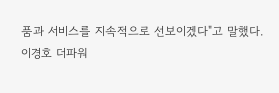품과 서비스를 지속적으로 선보이겠다"고 말했다.
이경호 더파워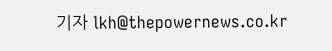기자 lkh@thepowernews.co.kr